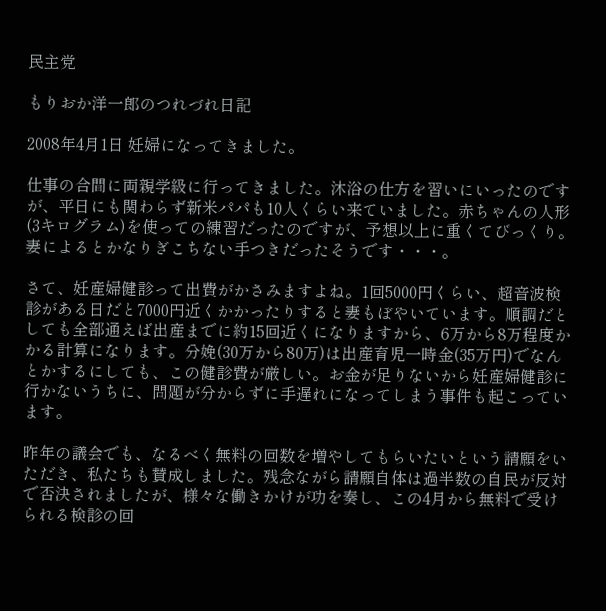民主党

もりおか洋一郎のつれづれ日記

2008年4月1日 妊婦になってきました。

仕事の合間に両親学級に行ってきました。沐浴の仕方を習いにいったのですが、平日にも関わらず新米パパも10人くらい来ていました。赤ちゃんの人形(3キログラム)を使っての練習だったのですが、予想以上に重くてびっくり。妻によるとかなりぎこちない手つきだったそうです・・・。

さて、妊産婦健診って出費がかさみますよね。1回5000円くらい、超音波検診がある日だと7000円近くかかったりすると妻もぼやいています。順調だとしても全部通えば出産までに約15回近くになりますから、6万から8万程度かかる計算になります。分娩(30万から80万)は出産育児一時金(35万円)でなんとかするにしても、この健診費が厳しい。お金が足りないから妊産婦健診に行かないうちに、問題が分からずに手遅れになってしまう事件も起こっています。

昨年の議会でも、なるべく無料の回数を増やしてもらいたいという請願をいただき、私たちも賛成しました。残念ながら請願自体は過半数の自民が反対で否決されましたが、様々な働きかけが功を奏し、この4月から無料で受けられる検診の回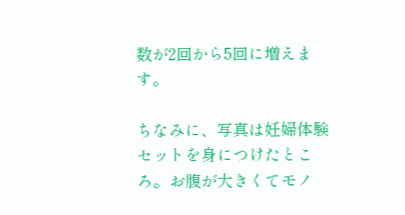数が2回から5回に増えます。

ちなみに、写真は妊婦体験セットを身につけたところ。お腹が大きくてモノ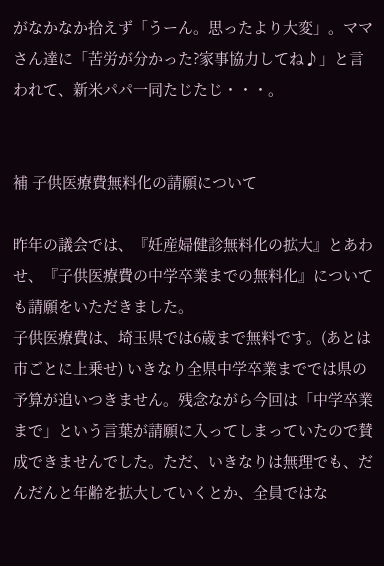がなかなか拾えず「うーん。思ったより大変」。ママさん達に「苦労が分かった?家事協力してね♪」と言われて、新米パパ一同たじたじ・・・。


補 子供医療費無料化の請願について

昨年の議会では、『妊産婦健診無料化の拡大』とあわせ、『子供医療費の中学卒業までの無料化』についても請願をいただきました。
子供医療費は、埼玉県では6歳まで無料です。(あとは市ごとに上乗せ) いきなり全県中学卒業まででは県の予算が追いつきません。残念ながら今回は「中学卒業まで」という言葉が請願に入ってしまっていたので賛成できませんでした。ただ、いきなりは無理でも、だんだんと年齢を拡大していくとか、全員ではな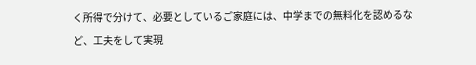く所得で分けて、必要としているご家庭には、中学までの無料化を認めるなど、工夫をして実現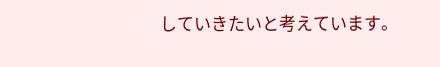していきたいと考えています。